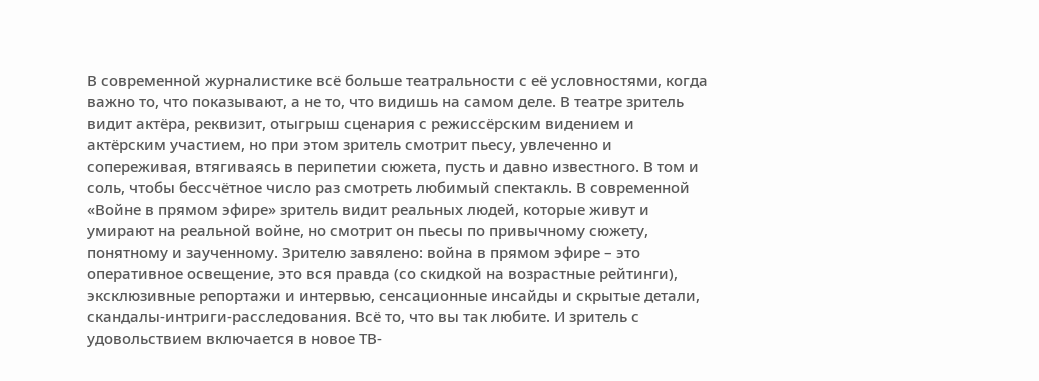В современной журналистике всё больше театральности с её условностями, когда важно то, что показывают, а не то, что видишь на самом деле. В театре зритель видит актёра, реквизит, отыгрыш сценария с режиссёрским видением и актёрским участием, но при этом зритель смотрит пьесу, увлеченно и сопереживая, втягиваясь в перипетии сюжета, пусть и давно известного. В том и соль, чтобы бессчётное число раз смотреть любимый спектакль. В современной «Войне в прямом эфире» зритель видит реальных людей, которые живут и умирают на реальной войне, но смотрит он пьесы по привычному сюжету, понятному и заученному. Зрителю завялено: война в прямом эфире – это оперативное освещение, это вся правда (со скидкой на возрастные рейтинги), эксклюзивные репортажи и интервью, сенсационные инсайды и скрытые детали, скандалы-интриги-расследования. Всё то, что вы так любите. И зритель с удовольствием включается в новое ТВ-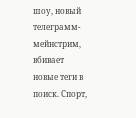шоу, новый телеграмм-мейнстрим, вбивает новые теги в поиск. Спорт,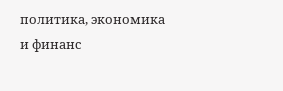политика, экономика и финанс